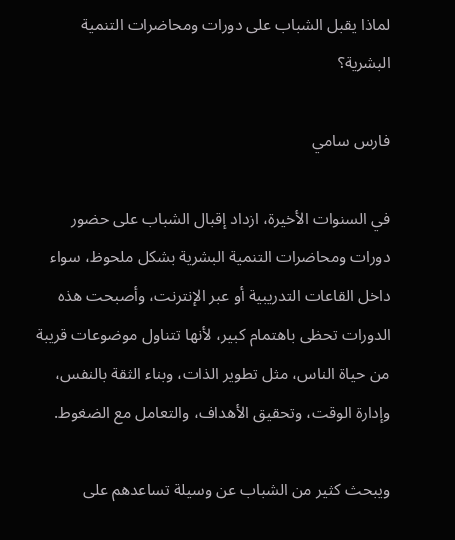لماذا يقبل الشباب على دورات ومحاضرات التنمية البشرية؟

فارس سامي

في السنوات الأخيرة، ازداد إقبال الشباب على حضور دورات ومحاضرات التنمية البشرية بشكل ملحوظ، سواء داخل القاعات التدريبية أو عبر الإنترنت، وأصبحت هذه الدورات تحظى باهتمام كبير، لأنها تتناول موضوعات قريبة من حياة الناس، مثل تطوير الذات، وبناء الثقة بالنفس، وإدارة الوقت، وتحقيق الأهداف، والتعامل مع الضغوط.

ويبحث كثير من الشباب عن وسيلة تساعدهم على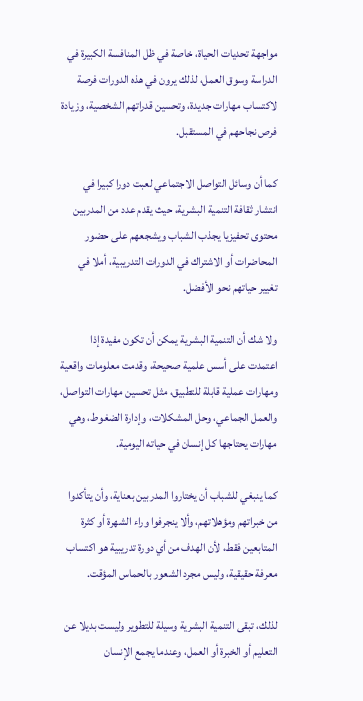مواجهة تحديات الحياة، خاصة في ظل المنافسة الكبيرة في الدراسة وسوق العمل، لذلك يرون في هذه الدورات فرصة لاكتساب مهارات جديدة، وتحسين قدراتهم الشخصية، وزيادة فرص نجاحهم في المستقبل.

كما أن وسائل التواصل الاجتماعي لعبت دورا كبيرا في انتشار ثقافة التنمية البشرية، حيث يقدم عدد من المدربين محتوى تحفيزيا يجذب الشباب ويشجعهم على حضور المحاضرات أو الاشتراك في الدورات التدريبية، أملا في تغيير حياتهم نحو الأفضل.

ولا شك أن التنمية البشرية يمكن أن تكون مفيدة إذا اعتمدت على أسس علمية صحيحة، وقدمت معلومات واقعية ومهارات عملية قابلة للتطبيق، مثل تحسين مهارات التواصل، والعمل الجماعي، وحل المشكلات، وإدارة الضغوط، وهي مهارات يحتاجها كل إنسان في حياته اليومية.

كما ينبغي للشباب أن يختاروا المدربين بعناية، وأن يتأكدوا من خبراتهم ومؤهلاتهم، وألا ينجرفوا وراء الشهرة أو كثرة المتابعين فقط، لأن الهدف من أي دورة تدريبية هو اكتساب معرفة حقيقية، وليس مجرد الشعور بالحماس المؤقت.

لذلك، تبقى التنمية البشرية وسيلة للتطوير وليست بديلا عن التعليم أو الخبرة أو العمل، وعندما يجمع الإنسان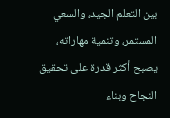بين التعلم الجيد، والسعي المستمر، وتنمية مهاراته، يصبح أكثر قدرة على تحقيق النجاح وبناء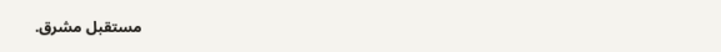مستقبل مشرق.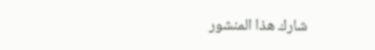شارك هذا المنشور